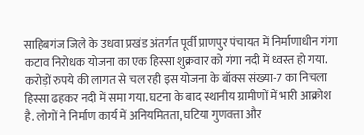साहिबगंज जिले के उधवा प्रखंड अंतर्गत पूर्वी प्राणपुर पंचायत में निर्माणाधीन गंगा कटाव निरोधक योजना का एक हिस्सा शुक्रवार को गंगा नदी में ध्वस्त हो गया. करोड़ों रुपये की लागत से चल रही इस योजना के बॉक्स संख्या-7 का निचला हिस्सा ढहकर नदी में समा गया. घटना के बाद स्थानीय ग्रामीणों में भारी आक्रोश है. लोगों ने निर्माण कार्य में अनियमितता, घटिया गुणवत्ता और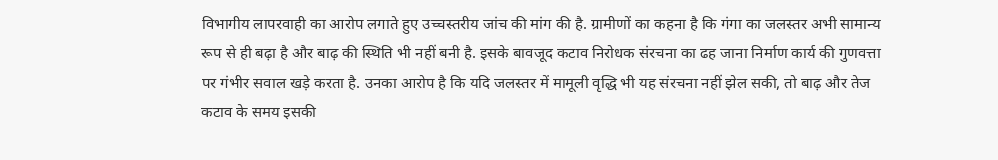विभागीय लापरवाही का आरोप लगाते हुए उच्चस्तरीय जांच की मांग की है. ग्रामीणों का कहना है कि गंगा का जलस्तर अभी सामान्य रूप से ही बढ़ा है और बाढ़ की स्थिति भी नहीं बनी है. इसके बावजूद कटाव निरोधक संरचना का ढह जाना निर्माण कार्य की गुणवत्ता पर गंभीर सवाल खड़े करता है. उनका आरोप है कि यदि जलस्तर में मामूली वृद्धि भी यह संरचना नहीं झेल सकी, तो बाढ़ और तेज कटाव के समय इसकी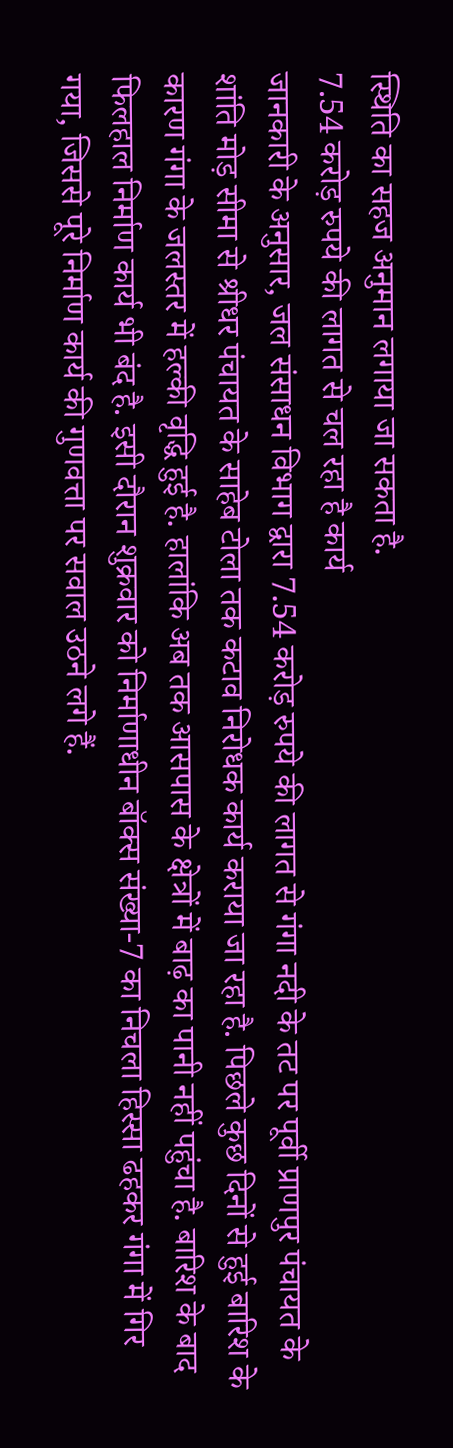स्थिति का सहज अनुमान लगाया जा सकता है.
7.54 करोड़ रुपये की लागत से चल रहा है कार्य
जानकारी के अनुसार, जल संसाधन विभाग द्वारा 7.54 करोड़ रुपये की लागत से गंगा नदी के तट पर पूर्वी प्राणपुर पंचायत के शांति मोड़ सीमा से श्रीधर पंचायत के साहेब टोला तक कटाव निरोधक कार्य कराया जा रहा है. पिछले कुछ दिनों से हुई बारिश के कारण गंगा के जलस्तर में हल्की वृद्धि हुई है. हालांकि अब तक आसपास के क्षेत्रों में बाढ़ का पानी नहीं पहुंचा है. बारिश के बाद फिलहाल निर्माण कार्य भी बंद है. इसी दौरान शुक्रवार को निर्माणाधीन बॉक्स संख्या-7 का निचला हिस्सा ढहकर गंगा में गिर गया, जिससे पूरे निर्माण कार्य की गुणवत्ता पर सवाल उठने लगे हैं.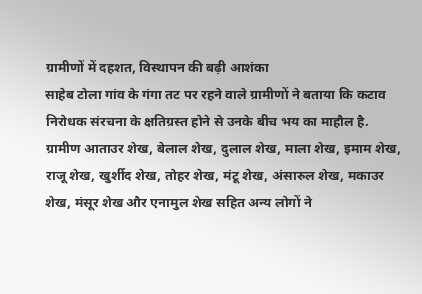ग्रामीणों में दहशत, विस्थापन की बढ़ी आशंका
साहेब टोला गांव के गंगा तट पर रहने वाले ग्रामीणों ने बताया कि कटाव निरोधक संरचना के क्षतिग्रस्त होने से उनके बीच भय का माहौल है. ग्रामीण आताउर शेख, बेलाल शेख, दुलाल शेख, माला शेख, इमाम शेख, राजू शेख, खुर्शीद शेख, तोहर शेख, मंटू शेख, अंसारुल शेख, मकाउर शेख, मंसूर शेख और एनामुल शेख सहित अन्य लोगों ने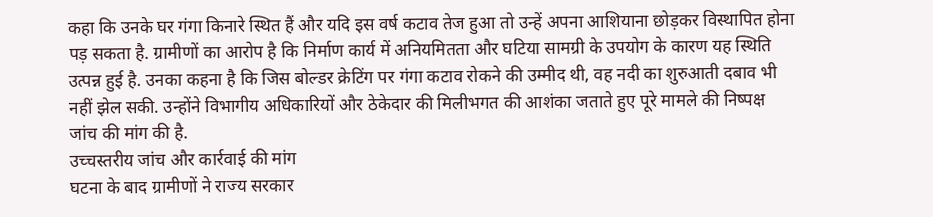कहा कि उनके घर गंगा किनारे स्थित हैं और यदि इस वर्ष कटाव तेज हुआ तो उन्हें अपना आशियाना छोड़कर विस्थापित होना पड़ सकता है. ग्रामीणों का आरोप है कि निर्माण कार्य में अनियमितता और घटिया सामग्री के उपयोग के कारण यह स्थिति उत्पन्न हुई है. उनका कहना है कि जिस बोल्डर क्रेटिंग पर गंगा कटाव रोकने की उम्मीद थी, वह नदी का शुरुआती दबाव भी नहीं झेल सकी. उन्होंने विभागीय अधिकारियों और ठेकेदार की मिलीभगत की आशंका जताते हुए पूरे मामले की निष्पक्ष जांच की मांग की है.
उच्चस्तरीय जांच और कार्रवाई की मांग
घटना के बाद ग्रामीणों ने राज्य सरकार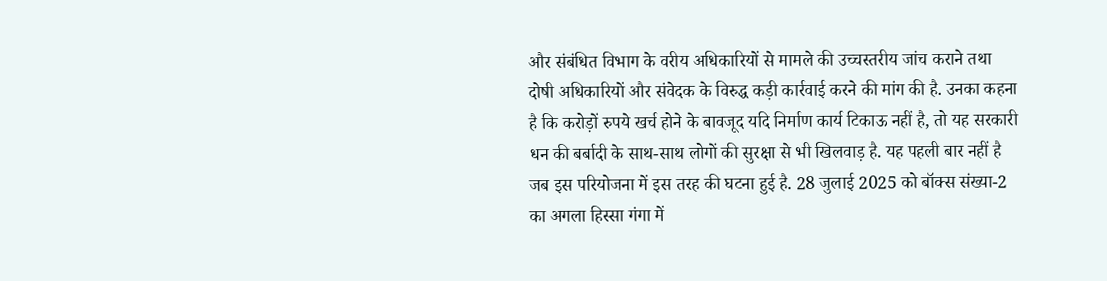और संबंधित विभाग के वरीय अधिकारियों से मामले की उच्चस्तरीय जांच कराने तथा दोषी अधिकारियों और संवेदक के विरुद्ध कड़ी कार्रवाई करने की मांग की है. उनका कहना है कि करोड़ों रुपये खर्च होने के बावजूद यदि निर्माण कार्य टिकाऊ नहीं है, तो यह सरकारी धन की बर्बादी के साथ-साथ लोगों की सुरक्षा से भी खिलवाड़ है. यह पहली बार नहीं है जब इस परियोजना में इस तरह की घटना हुई है. 28 जुलाई 2025 को बॉक्स संख्या-2 का अगला हिस्सा गंगा में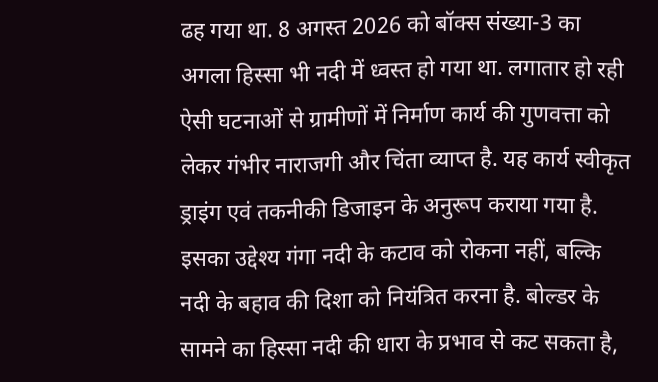ढह गया था. 8 अगस्त 2026 को बॉक्स संख्या-3 का अगला हिस्सा भी नदी में ध्वस्त हो गया था. लगातार हो रही ऐसी घटनाओं से ग्रामीणों में निर्माण कार्य की गुणवत्ता को लेकर गंभीर नाराजगी और चिंता व्याप्त है. यह कार्य स्वीकृत ड्राइंग एवं तकनीकी डिजाइन के अनुरूप कराया गया है. इसका उद्देश्य गंगा नदी के कटाव को रोकना नहीं, बल्कि नदी के बहाव की दिशा को नियंत्रित करना है. बोल्डर के सामने का हिस्सा नदी की धारा के प्रभाव से कट सकता है,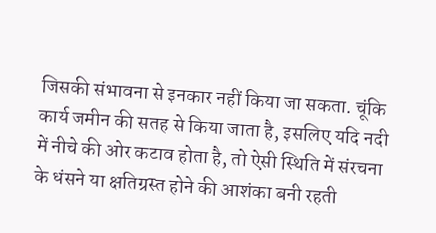जिसकी संभावना से इनकार नहीं किया जा सकता. चूंकि कार्य जमीन की सतह से किया जाता है, इसलिए यदि नदी में नीचे की ओर कटाव होता है, तो ऐसी स्थिति में संरचना के धंसने या क्षतिग्रस्त होने की आशंका बनी रहती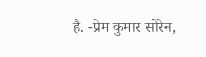है. -प्रेम कुमार सोरेन,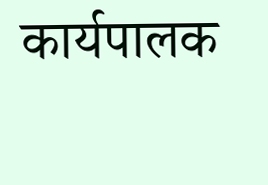कार्यपालक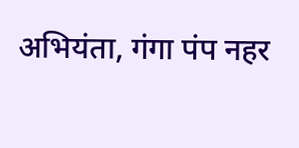अभियंता, गंगा पंप नहर